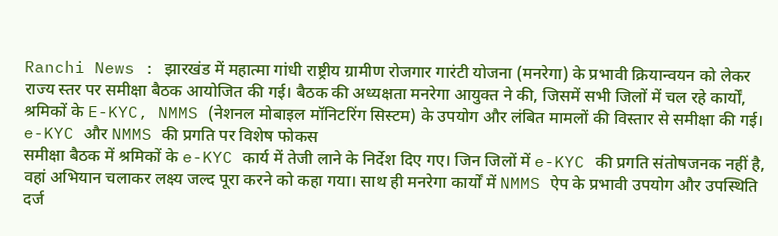Ranchi News : झारखंड में महात्मा गांधी राष्ट्रीय ग्रामीण रोजगार गारंटी योजना (मनरेगा) के प्रभावी क्रियान्वयन को लेकर राज्य स्तर पर समीक्षा बैठक आयोजित की गई। बैठक की अध्यक्षता मनरेगा आयुक्त ने की, जिसमें सभी जिलों में चल रहे कार्यों, श्रमिकों के E-KYC, NMMS (नेशनल मोबाइल मॉनिटरिंग सिस्टम) के उपयोग और लंबित मामलों की विस्तार से समीक्षा की गई।
e-KYC और NMMS की प्रगति पर विशेष फोकस
समीक्षा बैठक में श्रमिकों के e-KYC कार्य में तेजी लाने के निर्देश दिए गए। जिन जिलों में e-KYC की प्रगति संतोषजनक नहीं है, वहां अभियान चलाकर लक्ष्य जल्द पूरा करने को कहा गया। साथ ही मनरेगा कार्यों में NMMS ऐप के प्रभावी उपयोग और उपस्थिति दर्ज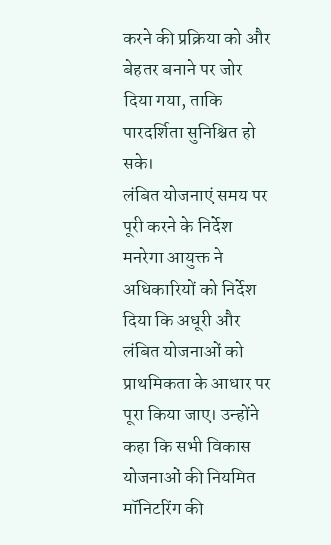करने की प्रक्रिया को और बेहतर बनाने पर जोर दिया गया, ताकि पारदर्शिता सुनिश्चित हो सके।
लंबित योजनाएं समय पर पूरी करने के निर्देश
मनरेगा आयुक्त ने अधिकारियों को निर्देश दिया कि अधूरी और लंबित योजनाओं को प्राथमिकता के आधार पर पूरा किया जाए। उन्होंने कहा कि सभी विकास योजनाओं की नियमित मॉनिटरिंग की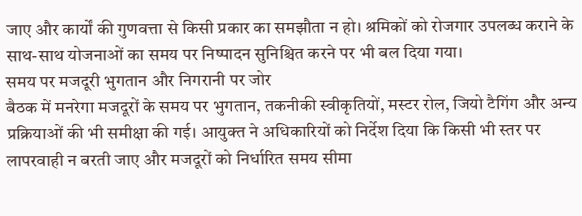जाए और कार्यों की गुणवत्ता से किसी प्रकार का समझौता न हो। श्रमिकों को रोजगार उपलब्ध कराने के साथ-साथ योजनाओं का समय पर निष्पादन सुनिश्चित करने पर भी बल दिया गया।
समय पर मजदूरी भुगतान और निगरानी पर जोर
बैठक में मनरेगा मजदूरों के समय पर भुगतान, तकनीकी स्वीकृतियों, मस्टर रोल, जियो टैगिंग और अन्य प्रक्रियाओं की भी समीक्षा की गई। आयुक्त ने अधिकारियों को निर्देश दिया कि किसी भी स्तर पर लापरवाही न बरती जाए और मजदूरों को निर्धारित समय सीमा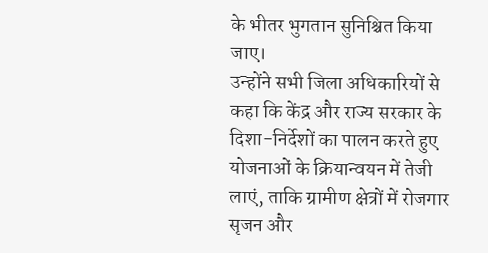के भीतर भुगतान सुनिश्चित किया जाए।
उन्होंने सभी जिला अधिकारियों से कहा कि केंद्र और राज्य सरकार के दिशा-निर्देशों का पालन करते हुए योजनाओं के क्रियान्वयन में तेजी लाएं, ताकि ग्रामीण क्षेत्रों में रोजगार सृजन और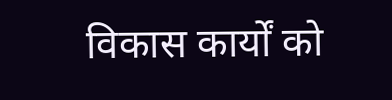विकास कार्यों को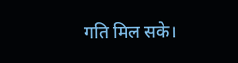गति मिल सके।